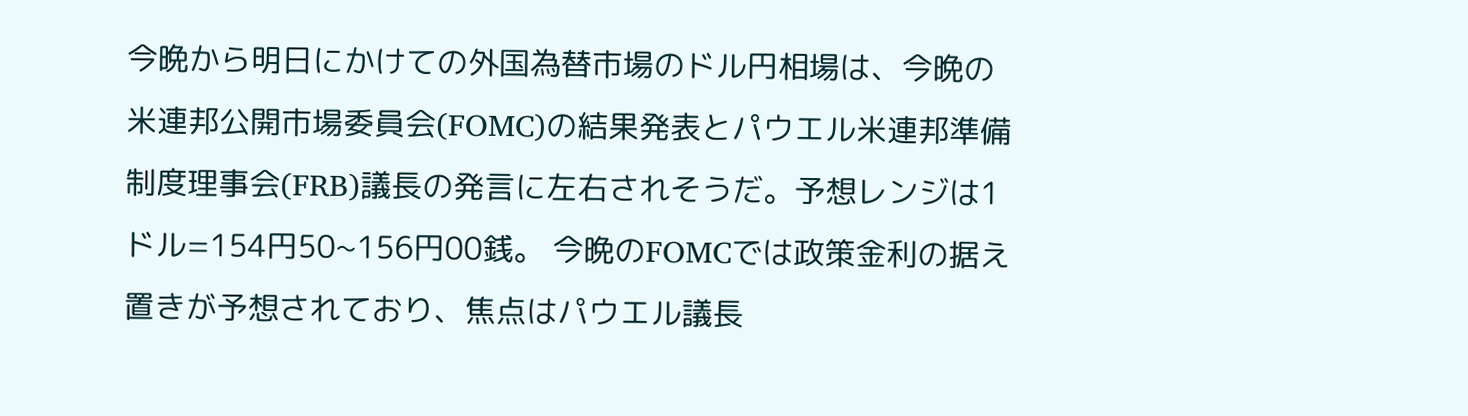今晩から明日にかけての外国為替市場のドル円相場は、今晩の米連邦公開市場委員会(FOMC)の結果発表とパウエル米連邦準備制度理事会(FRB)議長の発言に左右されそうだ。予想レンジは1ドル=154円50~156円00銭。 今晩のFOMCでは政策金利の据え置きが予想されており、焦点はパウエル議長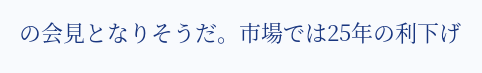の会見となりそうだ。市場では25年の利下げ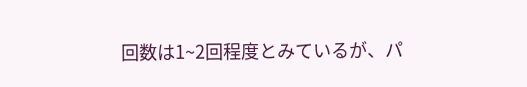回数は1~2回程度とみているが、パ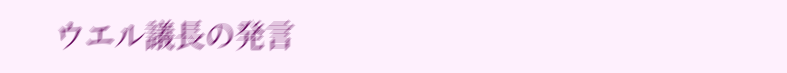ウエル議長の発言